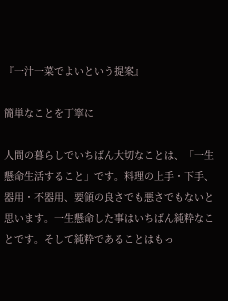『一汁一菜でよいという提案』

簡単なことを丁寧に

人間の暮らしでいちばん大切なことは、「一生懸命生活すること」です。料理の上手・下手、器用・不器用、要領の良さでも悪さでもないと思います。一生懸命した事はいちばん純粋なことです。そして純粋であることはもっ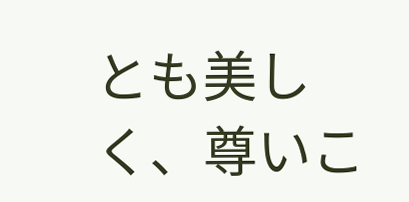とも美しく、尊いこ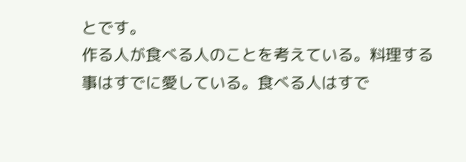とです。
作る人が食べる人のことを考えている。料理する事はすでに愛している。食べる人はすで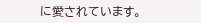に愛されています。